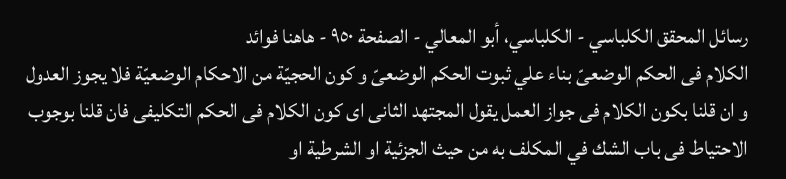رسائل المحقق الكلباسي - الكلباسي، أبو المعالي - الصفحة ٩٥٠ - هاهنا فوائد
الكلام فى الحكم الوضعىّ بناء علي ثبوت الحكم الوضعىّ و كون الحجيّة من الاحكام الوضعيّة فلا يجوز العدول و ان قلنا بكون الكلام فى جواز العمل يقول المجتهد الثانى اى كون الكلام فى الحكم التكليفى فان قلنا بوجوب الاحتياط فى باب الشك في المكلف به من حيث الجزئية او الشرطية او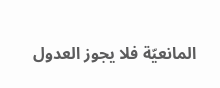المانعيّة فلا يجوز العدول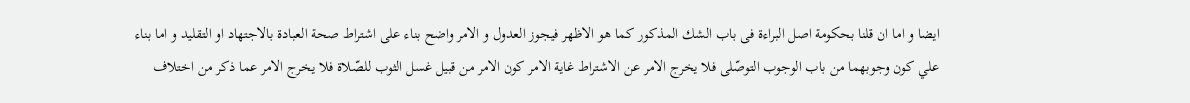ايضا و اما ان قلنا بحكومة اصل البراءة فى باب الشك المذكور كما هو الاظهر فيجوز العدول و الامر واضح بناء على اشتراط صحة العبادة بالاجتهاد او التقليد و اما بناء علي كون وجوبهما من باب الوجوب التوصّلى فلا يخرج الامر عن الاشتراط غاية الامر كون الامر من قبيل غسل الثوب للصّلاة فلا يخرج الامر عما ذكر من اختلاف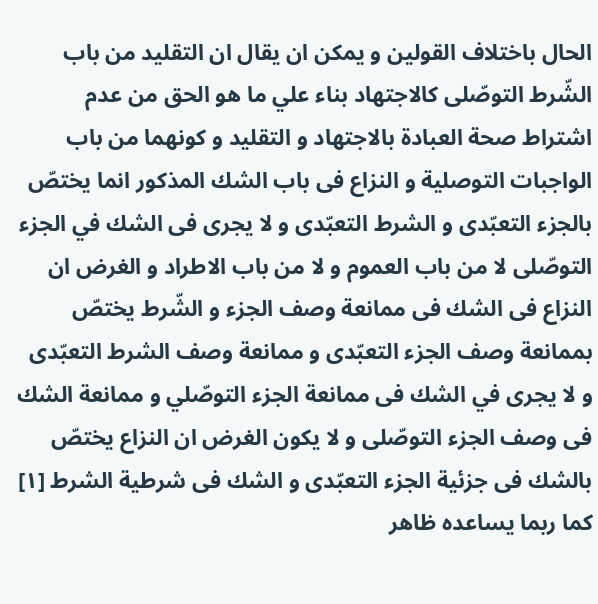الحال باختلاف القولين و يمكن ان يقال ان التقليد من باب الشّرط التوصّلى كالاجتهاد بناء علي ما هو الحق من عدم اشتراط صحة العبادة بالاجتهاد و التقليد و كونهما من باب الواجبات التوصلية و النزاع فى باب الشك المذكور انما يختصّ بالجزء التعبّدى و الشرط التعبّدى و لا يجرى فى الشك في الجزء التوصّلى لا من باب العموم و لا من باب الاطراد و الغرض ان النزاع فى الشك فى ممانعة وصف الجزء و الشّرط يختصّ بممانعة وصف الجزء التعبّدى و ممانعة وصف الشرط التعبّدى و لا يجرى في الشك فى ممانعة الجزء التوصّلي و ممانعة الشك فى وصف الجزء التوصّلى و لا يكون الغرض ان النزاع يختصّ بالشك فى جزئية الجزء التعبّدى و الشك فى شرطية الشرط [١] كما ربما يساعده ظاهر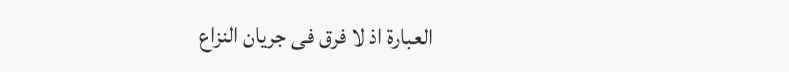العبارة اذ لا فرق فى جريان النزاع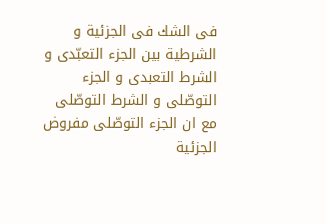فى الشك فى الجزئية و الشرطية بين الجزء التعبّدى و الشرط التعبدى و الجزء التوصّلى و الشرط التوصّلى مع ان الجزء التوصّلى مفروض الجزئية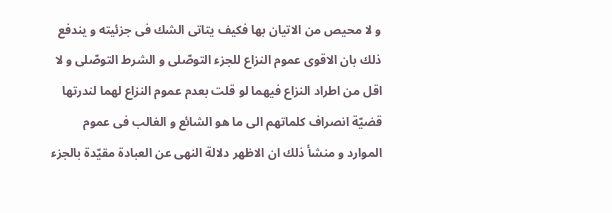و لا محيص من الاتيان بها فكيف يتاتى الشك فى جزئيته و يندفع ذلك بان الاقوى عموم النزاع للجزء التوصّلى و الشرط التوصّلى و لا اقل من اطراد النزاع فيهما لو قلت بعدم عموم النزاع لهما لندرتها قضيّة انصراف كلماتهم الى ما هو الشائع و الغالب فى عموم الموارد و منشأ ذلك ان الاظهر دلالة النهى عن العبادة مقيّدة بالجزء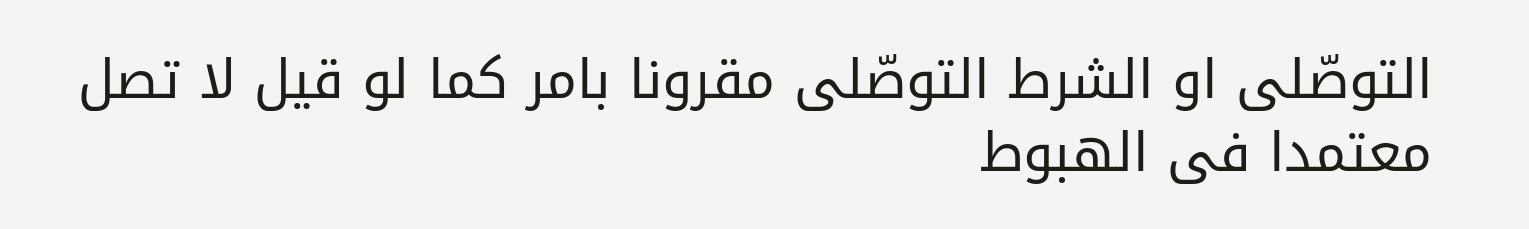التوصّلى او الشرط التوصّلى مقرونا بامر كما لو قيل لا تصل معتمدا فى الهبوط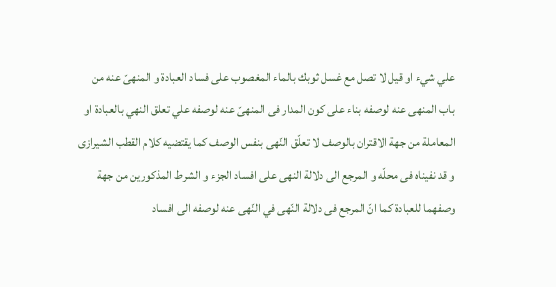علي شيء او قيل لا تصل مع غسل ثوبك بالماء المغصوب على فساد العبادة و المنهىّ عنه من باب المنهى عنه لوصفه بناء على كون المدار فى المنهىّ عنه لوصفه علي تعلق النهي بالعبادة او المعاملة من جهة الاقتران بالوصف لا تعلّق النّهى بنفس الوصف كما يقتضيه كلام القطب الشيرازى و قد نفيناه فى محلّه و المرجع الى دلالة النهى على افساد الجزء و الشرط المذكورين من جهة وصفهما للعبادة كما انّ المرجع فى دلالة النّهى في النّهى عنه لوصفه الى افساد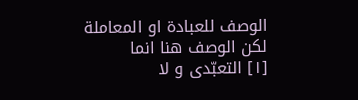الوصف للعبادة او المعاملة لكن الوصف هنا انما
[١] التعبّدى و لا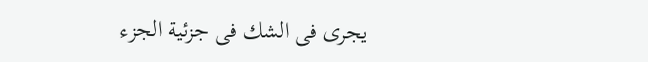يجرى فى الشك فى جزئية الجزء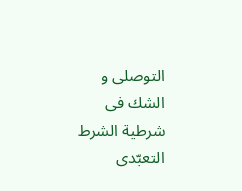التوصلى و الشك فى شرطية الشرط التعبّدى